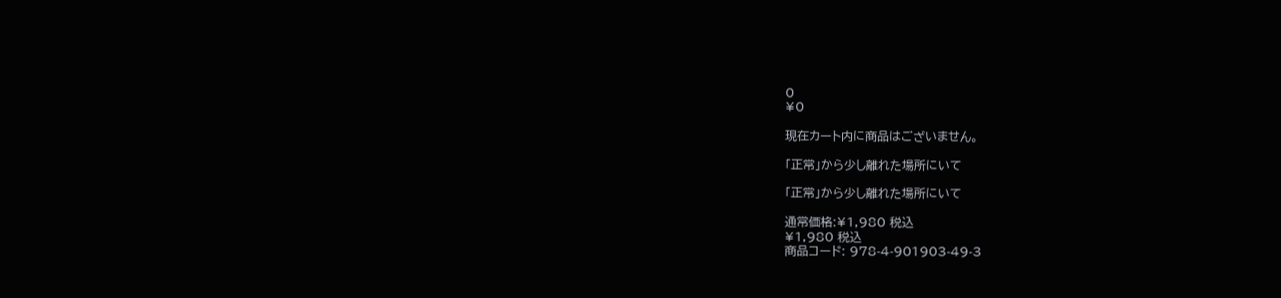0
¥0

現在カート内に商品はございません。

「正常」から少し離れた場所にいて

「正常」から少し離れた場所にいて

通常価格:¥1,980 税込
¥1,980 税込
商品コード: 978-4-901903-49-3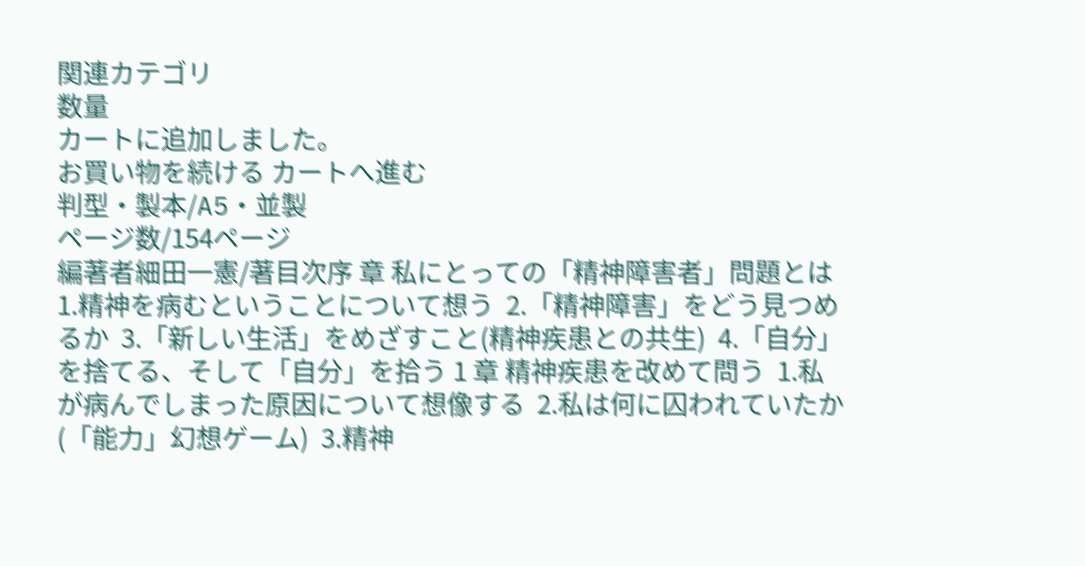関連カテゴリ
数量
カートに追加しました。
お買い物を続ける カートへ進む
判型・製本/A5・並製
ページ数/154ページ
編著者細田一憲/著目次序 章 私にとっての「精神障害者」問題とは  1.精神を病むということについて想う  2.「精神障害」をどう見つめるか  3.「新しい生活」をめざすこと(精神疾患との共生)  4.「自分」を捨てる、そして「自分」を拾う 1 章 精神疾患を改めて問う  1.私が病んでしまった原因について想像する  2.私は何に囚われていたか(「能力」幻想ゲーム)  3.精神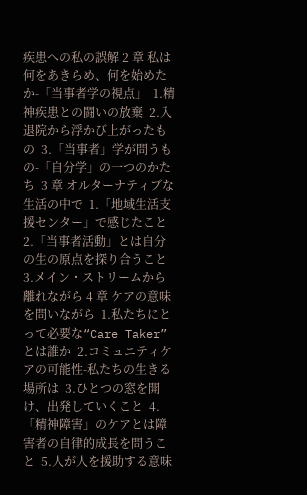疾患への私の誤解 2 章 私は何をあきらめ、何を始めたか-「当事者学の視点」  1.精神疾患との闘いの放棄  2.入退院から浮かび上がったもの  3.「当事者」学が問うもの-「自分学」の一つのかたち  3 章 オルターナティブな生活の中で  1.「地域生活支援センター」で感じたこと  2.「当事者活動」とは自分の生の原点を探り合うこと  3.メイン・ストリームから離れながら 4 章 ケアの意味を問いながら  1.私たちにとって必要な“Care Taker”とは誰か  2.コミュニティケアの可能性-私たちの生きる場所は  3.ひとつの窓を開け、出発していくこと  4.「精神障害」のケアとは障害者の自律的成長を問うこと  5.人が人を援助する意味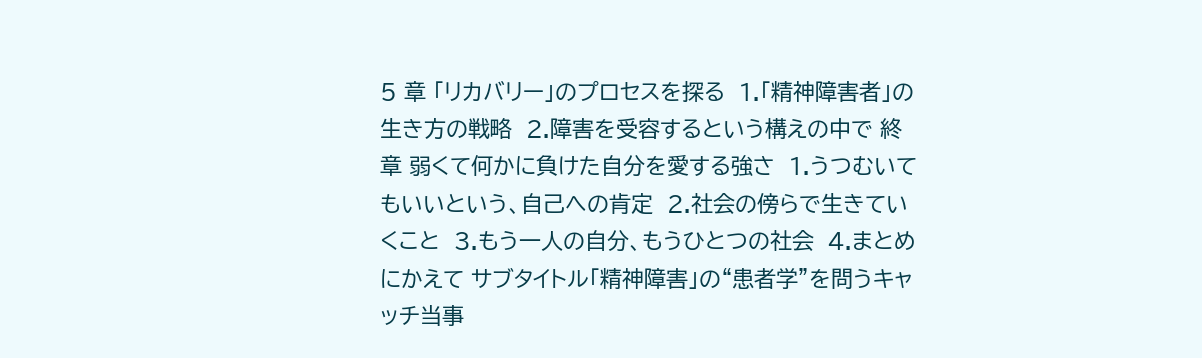5 章 「リカバリー」のプロセスを探る  1.「精神障害者」の生き方の戦略  2.障害を受容するという構えの中で 終 章 弱くて何かに負けた自分を愛する強さ  1.うつむいてもいいという、自己への肯定  2.社会の傍らで生きていくこと  3.もう一人の自分、もうひとつの社会  4.まとめにかえて サブタイトル「精神障害」の“患者学”を問うキャッチ当事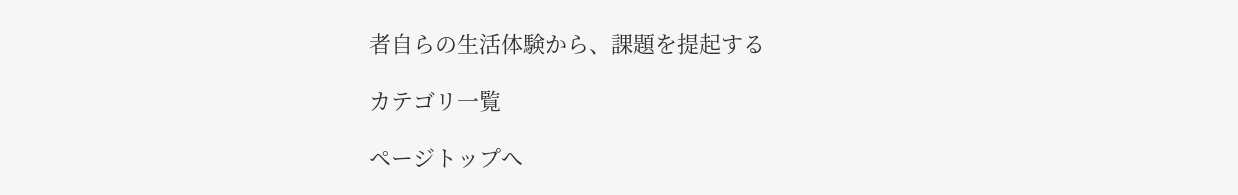者自らの生活体験から、課題を提起する

カテゴリ一覧

ページトップへ